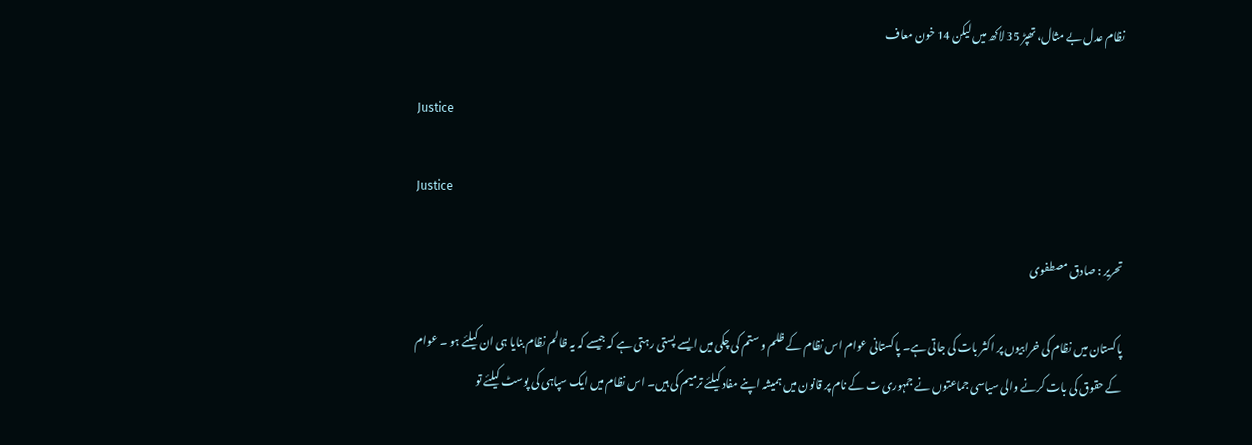نظام عدل بے مثال، تھپڑ 35 لاکھ میں لیکن 14 خون معاف

Justice

Justice

تحریر : صادق مصطفوی

پاکستان میں نظام کی خرابیوں پر اکثر بات کی جاتی ہے۔ پاکستانی عوام اس نظام کے ظلم و ستم کی چکی میں ایسے پستی رہتی ہے کہ جیسے کہ یہ ظالم نظام بنایا ہی ان کیلئے ہو ۔ عوام کے حقوق کی بات کرنے والی سیاسی جماعتوں نے جمہوری ت کے نام پر قانون میں ہمیشہ اپنے مفاد کیلئے ترمیم کی ہیں۔ اس نظام میں ایک سپاہی کی پوسٹ کیلئے تو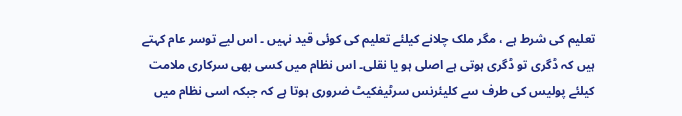تعلیم کی شرط ہے ، مگر ملک چلانے کیلئے تعلیم کی کوئی قید نہیں ۔ اس لیے توسر عام کہتے ہیں کہ ڈگری تو ڈگری ہوتی ہے اصلی ہو یا نقلی۔ اس نظام میں کسی بھی سرکاری ملامت کیلئے پولیس کی طرف سے کلیئرنس سرٹیفکیٹ ضروری ہوتا ہے کہ جبکہ اسی نظام میں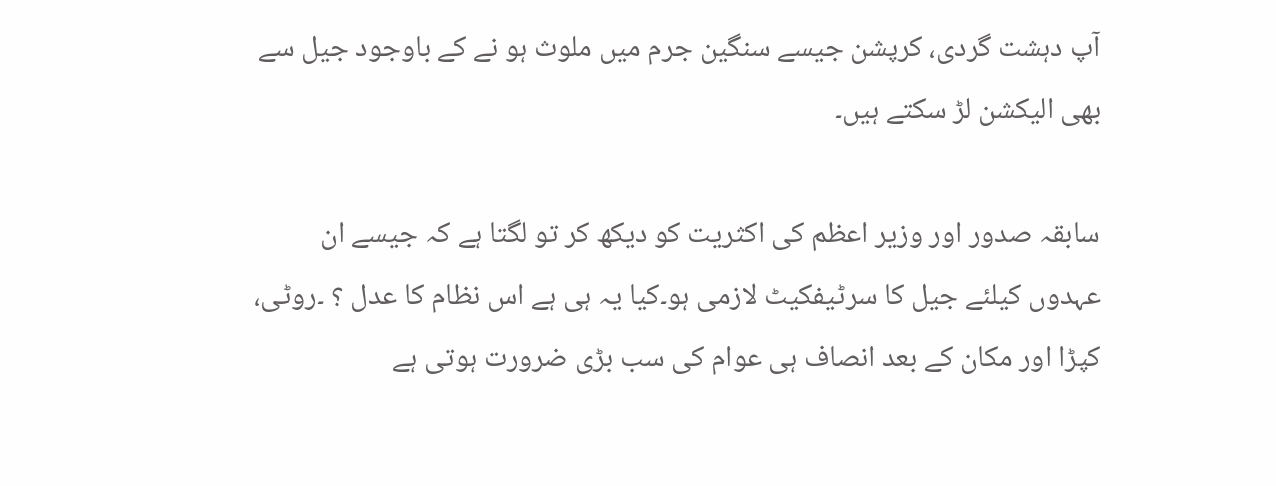آپ دہشت گردی، کرپشن جیسے سنگین جرم میں ملوث ہو نے کے باوجود جیل سے بھی الیکشن لڑ سکتے ہیں۔

سابقہ صدور اور وزیر اعظم کی اکثریت کو دیکھ کر تو لگتا ہے کہ جیسے ان عہدوں کیلئے جیل کا سرٹیفکیٹ لازمی ہو۔کیا یہ ہی ہے اس نظام کا عدل ؟ ۔روٹی، کپڑا اور مکان کے بعد انصاف ہی عوام کی سب بڑی ضرورت ہوتی ہے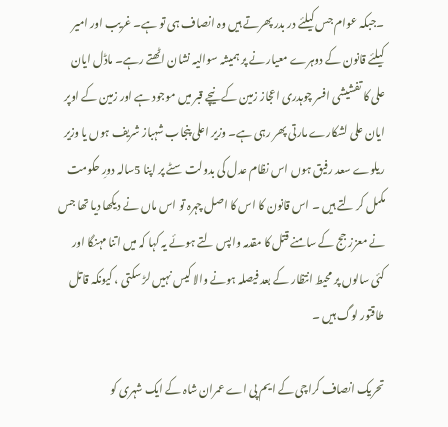۔جبکہ عوام جس کیلئے در بدر پھرتے ہیں وہ انصاف ہی تو ہے۔ غریب اور امیر کیلئے قانون کے دوہرے معیار نے پر ہمیشہ سوالیہ نشان اٹھتے رہے۔ ماڈل ایان علی کا تفشیشی افسر چوہدری اعجاز زمین کے نیچے قبر میں موجود ہے اور زمین کے اوپر ایان علی لشکارے مارتی پھر رہی ہے۔ وزیر اعلی پنجاب شہباز شریف ہوں یا وزیر ریلوے سعد رفیق ہوں اس نظام عدل کی بدولت سٹے پر اپنا 5سالہ دورِ حکومت مکمل کر لتے ہیں ۔ اس قانون کا اس کا اصل چہرہ تو اس ماں نے دیکھا دیا تھا جس نے معزز جج کے سامنے قتل کا مقدمہ واپس لتے ہوئے یہ کہا کہ میں اتنا مہنگا اور کئی سالوں پر محیط انتظار کے بعد فیصلہ ہونے والا کیس نہیں لڑ سکتی ، کیونکہ قاتل طاقتور لوگ ہیں ۔

تحریک انصاف کراچی کے ایم پی اے عمران شاہ کے ایک شہری کو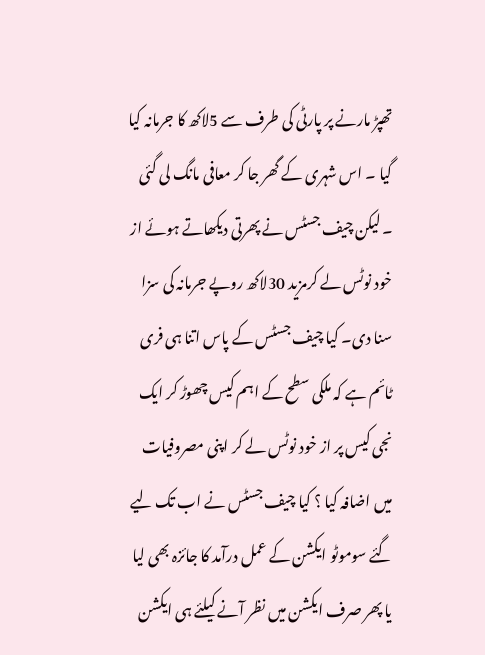تھپڑ مارنے پر پارٹی کی طرف سے 5لاکھ کا جرمانہ کیا گیا ۔ اس شہری کے گھر جا کر معافی مانگ لی گئی ۔ لیکن چیف جسٹس نے پھرتی دیکھاتے ہوئے از خود نوٹس لے کرمزید 30لاکھ روپے جرمانہ کی سزا سنا دی۔ کیا چیف جسٹس کے پاس اتنا ہی فری ٹائم ہے کہ ملکی سطح کے اہم کیس چھوڑ کر ایک نجی کیس پر از خود نوٹس لے کر اپنی مصروفیات میں اضافہ کیا ؟ کیا چیف جسٹس نے اب تک لیے گئے سوموٹو ایکشن کے عمل درآمد کا جائزہ بھی لیا یا پھر صرف ایکشن میں نظر آنے کیلئے ہی ایکشن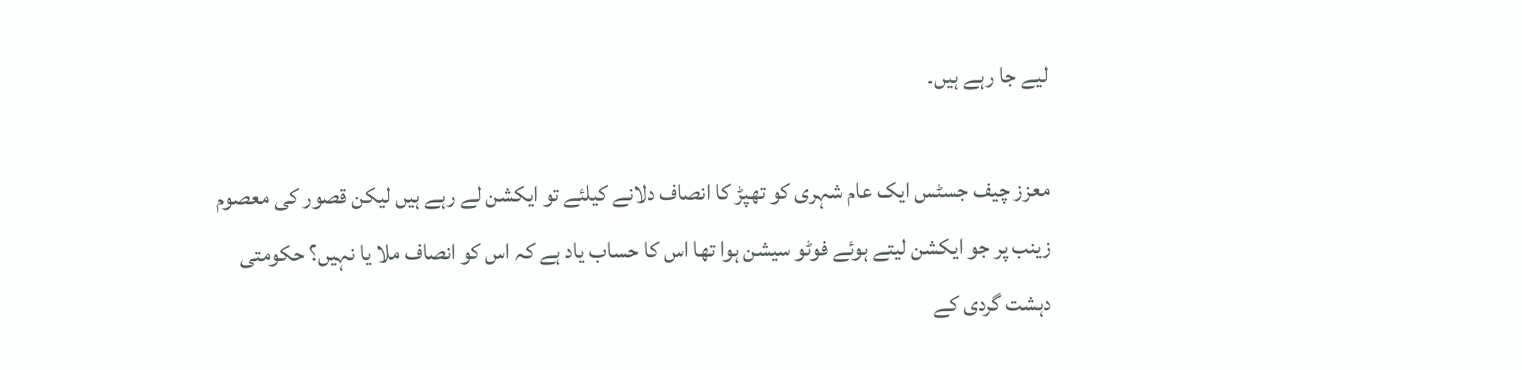لیے جا رہے ہیں۔

معزز چیف جسٹس ایک عام شہری کو تھپڑ کا انصاف دلانے کیلئے تو ایکشن لے رہے ہیں لیکن قصور کی معصوم زینب پر جو ایکشن لیتے ہوئے فوٹو سیشن ہوا تھا اس کا حساب یاد ہے کہ اس کو انصاف ملا یا نہیں؟ حکومتی دہشت گردی کے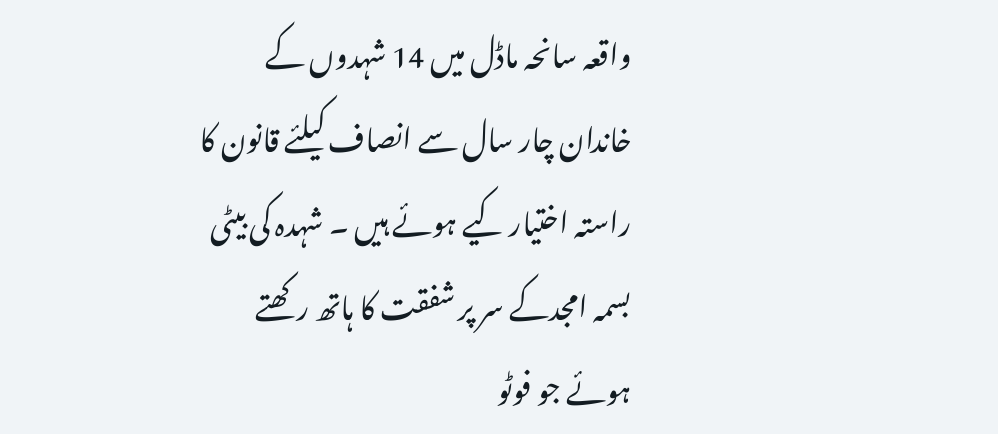واقعہ سانحہ ماڈل میں 14 شہدوں کے خاندان چار سال سے انصاف کیلئے قانون کا راستہ اختیار کیے ہوئے ہیں ۔ شہدہ کی بیٹی بسمہ امجدکے سر پر شفقت کا ہاتھ رکھتے ہوئے جو فوٹو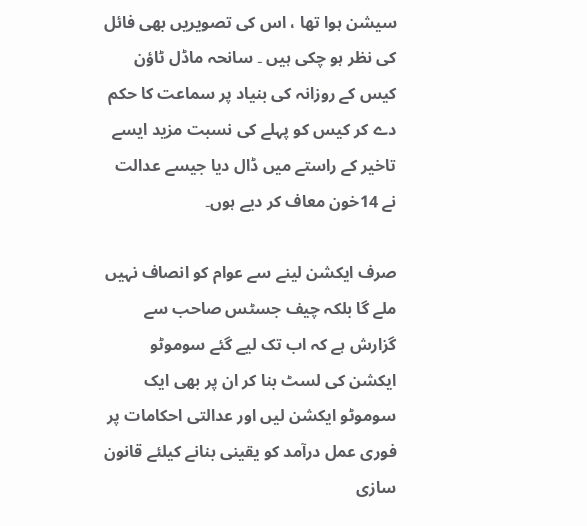سیشن ہوا تھا ، اس کی تصویریں بھی فائل کی نظر ہو چکی ہیں ۔ سانحہ ماڈل ٹاؤن کیس کے روزانہ کی بنیاد پر سماعت کا حکم دے کر کیس کو پہلے کی نسبت مزید ایسے تاخیر کے راستے میں ڈال دیا جیسے عدالت نے 14خون معاف کر دیے ہوں۔

صرف ایکشن لینے سے عوام کو انصاف نہیں ملے گا بلکہ چیف جسٹس صاحب سے گزارش ہے کہ اب تک لیے گئے سوموٹو ایکشن کی لسٹ بنا کر ان پر بھی ایک سوموٹو ایکشن لیں اور عدالتی احکامات پر فوری عمل درآمد کو یقینی بنانے کیلئے قانون سازی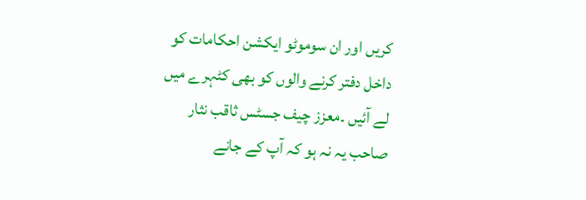کریں اور ان سوموٹو ایکشن احکامات کو داخل دفتر کرنے والوں کو بھی کٹہرے میں لے آئیں ۔معزز چیف جسٹس ثاقب نثار صاحب یہ نہ ہو کہ آپ کے جانے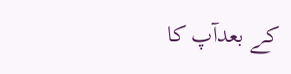کے بعدآپ کا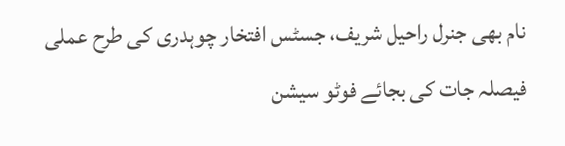نام بھی جنرل راحیل شریف، جسٹس افتخار چوہدری کی طرح عملی فیصلہ جات کی بجائے فوٹو سیشن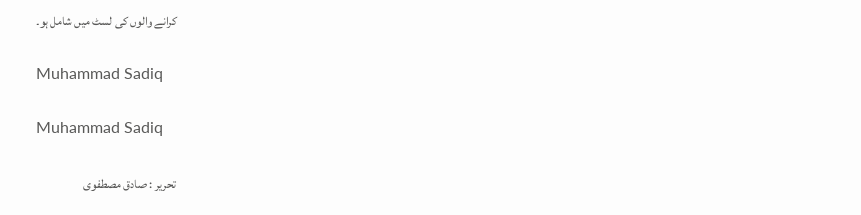کرانے والوں کی لسٹ میں شامل ہو۔

Muhammad Sadiq

Muhammad Sadiq

تحریر : صادق مصطفوی